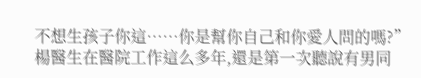不想生孩子你這……你是幫你自己和你愛人問的嗎?”
楊醫生在醫院工作這么多年,還是第一次聽說有男同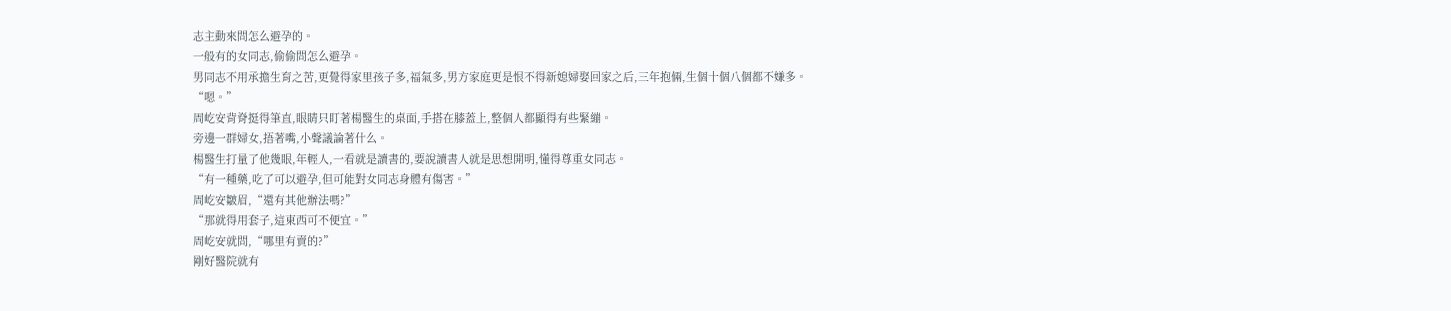志主動來問怎么避孕的。
一般有的女同志,偷偷問怎么避孕。
男同志不用承擔生育之苦,更覺得家里孩子多,福氣多,男方家庭更是恨不得新媳婦娶回家之后,三年抱倆,生個十個八個都不嫌多。
“嗯。”
周屹安背脊挺得筆直,眼睛只盯著楊醫生的桌面,手搭在膝蓋上,整個人都顯得有些緊繃。
旁邊一群婦女,捂著嘴,小聲議論著什么。
楊醫生打量了他幾眼,年輕人,一看就是讀書的,要說讀書人就是思想開明,懂得尊重女同志。
“有一種藥,吃了可以避孕,但可能對女同志身體有傷害。”
周屹安皺眉,“還有其他辦法嗎?”
“那就得用套子,這東西可不便宜。”
周屹安就問,“哪里有賣的?”
剛好醫院就有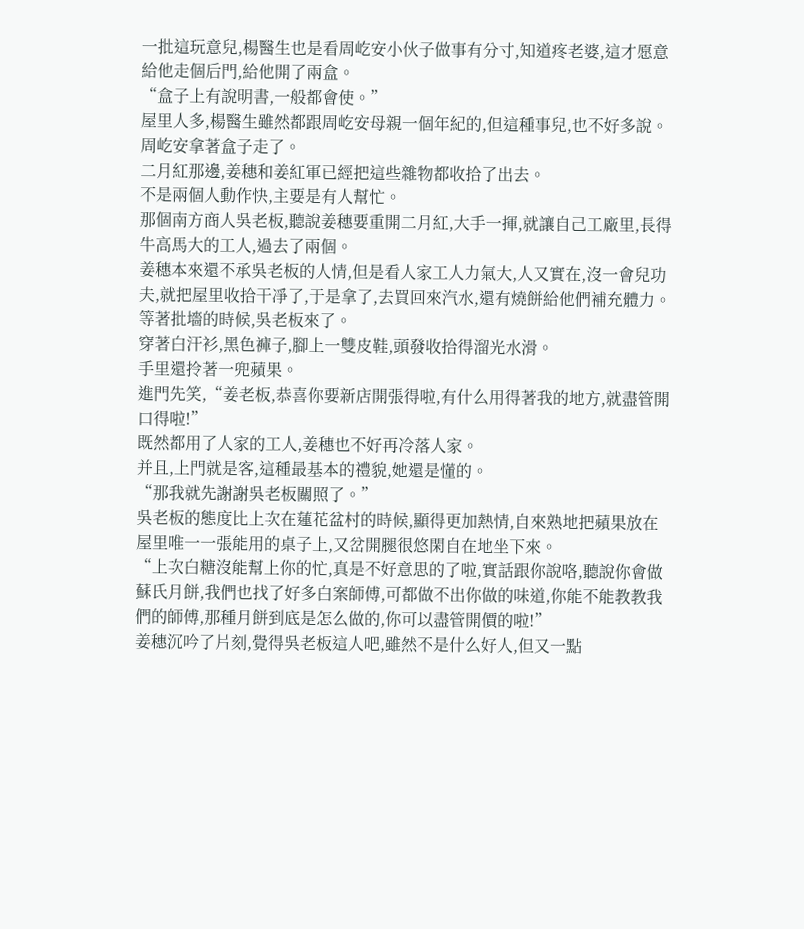一批這玩意兒,楊醫生也是看周屹安小伙子做事有分寸,知道疼老婆,這才愿意給他走個后門,給他開了兩盒。
“盒子上有說明書,一般都會使。”
屋里人多,楊醫生雖然都跟周屹安母親一個年紀的,但這種事兒,也不好多說。
周屹安拿著盒子走了。
二月紅那邊,姜穗和姜紅軍已經把這些雜物都收拾了出去。
不是兩個人動作快,主要是有人幫忙。
那個南方商人吳老板,聽說姜穗要重開二月紅,大手一揮,就讓自己工廠里,長得牛高馬大的工人,過去了兩個。
姜穗本來還不承吳老板的人情,但是看人家工人力氣大,人又實在,沒一會兒功夫,就把屋里收拾干凈了,于是拿了,去買回來汽水,還有燒餅給他們補充體力。
等著批墻的時候,吳老板來了。
穿著白汗衫,黑色褲子,腳上一雙皮鞋,頭發收拾得溜光水滑。
手里還拎著一兜蘋果。
進門先笑,“姜老板,恭喜你要新店開張得啦,有什么用得著我的地方,就盡管開口得啦!”
既然都用了人家的工人,姜穗也不好再冷落人家。
并且,上門就是客,這種最基本的禮貌,她還是懂的。
“那我就先謝謝吳老板關照了。”
吳老板的態度比上次在蓮花盆村的時候,顯得更加熱情,自來熟地把蘋果放在屋里唯一一張能用的桌子上,又岔開腿很悠閑自在地坐下來。
“上次白糖沒能幫上你的忙,真是不好意思的了啦,實話跟你說咯,聽說你會做蘇氏月餅,我們也找了好多白案師傅,可都做不出你做的味道,你能不能教教我們的師傅,那種月餅到底是怎么做的,你可以盡管開價的啦!”
姜穗沉吟了片刻,覺得吳老板這人吧,雖然不是什么好人,但又一點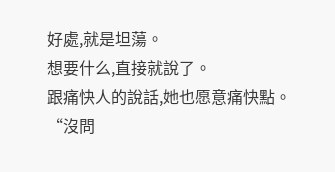好處,就是坦蕩。
想要什么,直接就說了。
跟痛快人的說話,她也愿意痛快點。
“沒問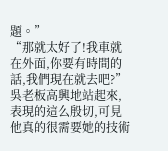題。”
“那就太好了!我車就在外面,你要有時間的話,我們現在就去吧?”
吳老板高興地站起來,表現的這么殷切,可見他真的很需要她的技術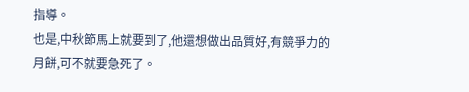指導。
也是,中秋節馬上就要到了,他還想做出品質好,有競爭力的月餅,可不就要急死了。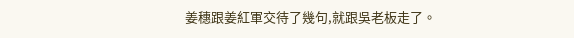姜穗跟姜紅軍交待了幾句,就跟吳老板走了。